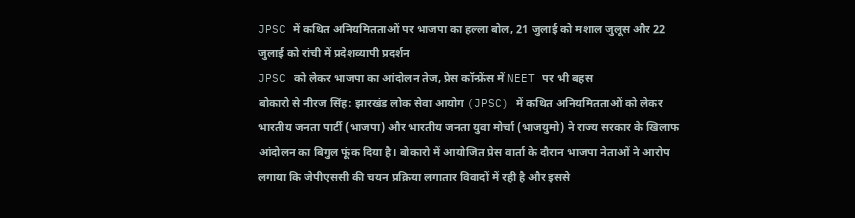JPSC में कथित अनियमितताओं पर भाजपा का हल्ला बोल, 21 जुलाई को मशाल जुलूस और 22 जुलाई को रांची में प्रदेशव्यापी प्रदर्शन
JPSC को लेकर भाजपा का आंदोलन तेज, प्रेस कॉन्फ्रेंस में NEET पर भी बहस
बोकारो से नीरज सिंह: झारखंड लोक सेवा आयोग (JPSC) में कथित अनियमितताओं को लेकर भारतीय जनता पार्टी (भाजपा) और भारतीय जनता युवा मोर्चा (भाजयुमो) ने राज्य सरकार के खिलाफ आंदोलन का बिगुल फूंक दिया है। बोकारो में आयोजित प्रेस वार्ता के दौरान भाजपा नेताओं ने आरोप लगाया कि जेपीएससी की चयन प्रक्रिया लगातार विवादों में रही है और इससे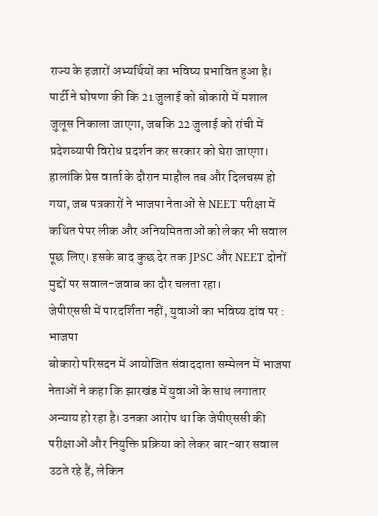राज्य के हजारों अभ्यर्थियों का भविष्य प्रभावित हुआ है। पार्टी ने घोषणा की कि 21 जुलाई को बोकारो में मशाल जुलूस निकाला जाएगा, जबकि 22 जुलाई को रांची में प्रदेशव्यापी विरोध प्रदर्शन कर सरकार को घेरा जाएगा।
हालांकि प्रेस वार्ता के दौरान माहौल तब और दिलचस्प हो गया, जब पत्रकारों ने भाजपा नेताओं से NEET परीक्षा में कथित पेपर लीक और अनियमितताओं को लेकर भी सवाल पूछ लिए। इसके बाद कुछ देर तक JPSC और NEET दोनों मुद्दों पर सवाल-जवाब का दौर चलता रहा।
जेपीएससी में पारदर्शिता नहीं, युवाओं का भविष्य दांव पर : भाजपा
बोकारो परिसदन में आयोजित संवाददाता सम्मेलन में भाजपा नेताओं ने कहा कि झारखंड में युवाओं के साथ लगातार अन्याय हो रहा है। उनका आरोप था कि जेपीएससी की परीक्षाओं और नियुक्ति प्रक्रिया को लेकर बार-बार सवाल उठते रहे हैं, लेकिन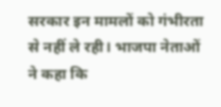सरकार इन मामलों को गंभीरता से नहीं ले रही। भाजपा नेताओं ने कहा कि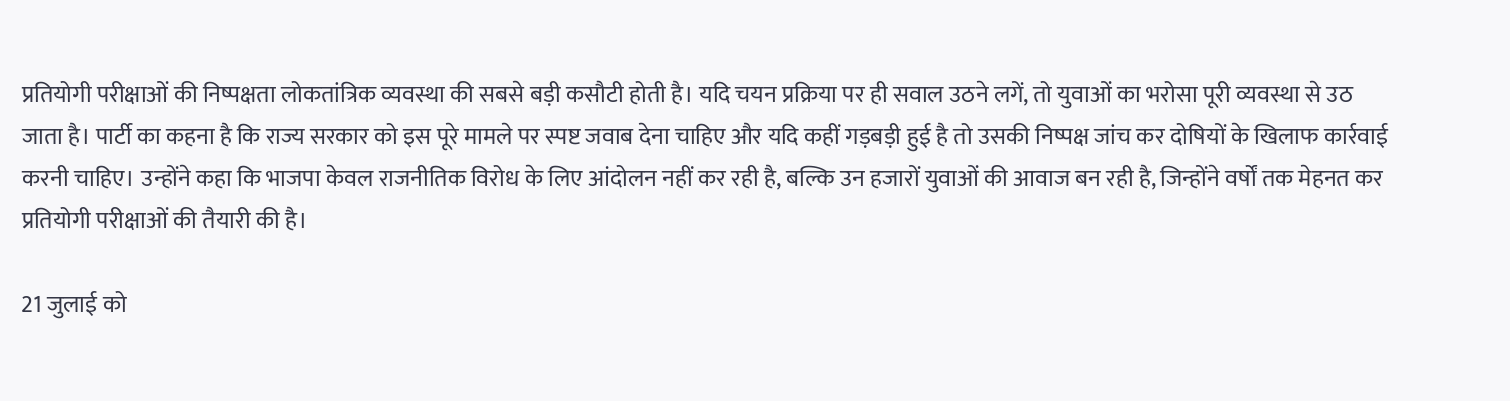प्रतियोगी परीक्षाओं की निष्पक्षता लोकतांत्रिक व्यवस्था की सबसे बड़ी कसौटी होती है। यदि चयन प्रक्रिया पर ही सवाल उठने लगें, तो युवाओं का भरोसा पूरी व्यवस्था से उठ जाता है। पार्टी का कहना है कि राज्य सरकार को इस पूरे मामले पर स्पष्ट जवाब देना चाहिए और यदि कहीं गड़बड़ी हुई है तो उसकी निष्पक्ष जांच कर दोषियों के खिलाफ कार्रवाई करनी चाहिए। उन्होंने कहा कि भाजपा केवल राजनीतिक विरोध के लिए आंदोलन नहीं कर रही है, बल्कि उन हजारों युवाओं की आवाज बन रही है, जिन्होंने वर्षों तक मेहनत कर प्रतियोगी परीक्षाओं की तैयारी की है।

21 जुलाई को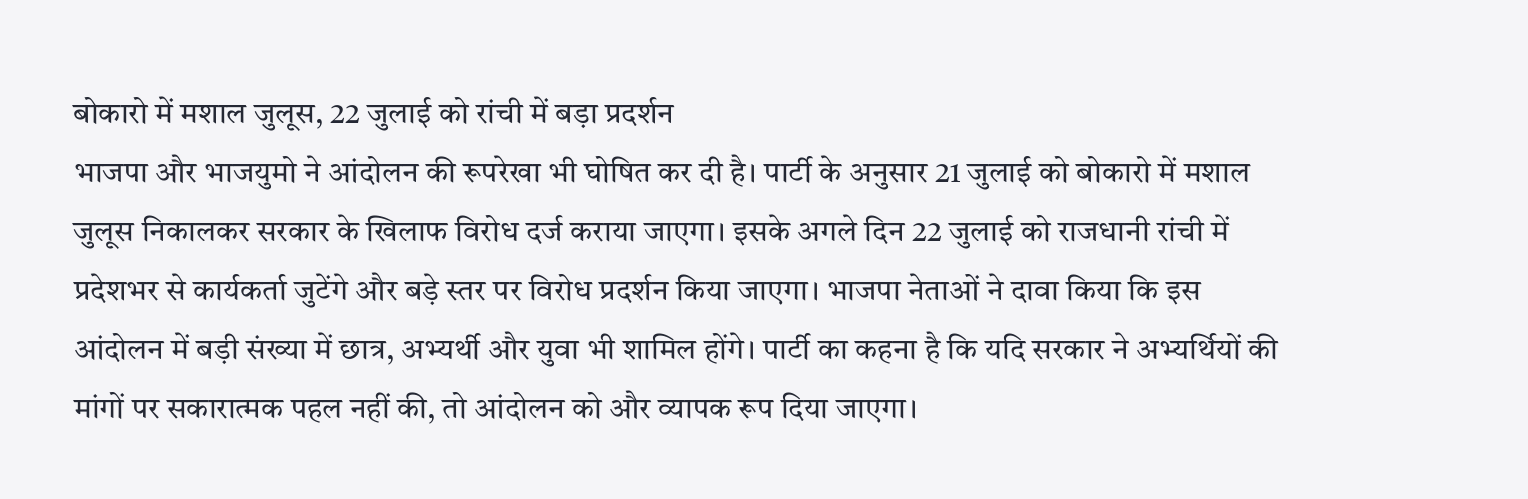बोकारो में मशाल जुलूस, 22 जुलाई को रांची में बड़ा प्रदर्शन
भाजपा और भाजयुमो ने आंदोलन की रूपरेखा भी घोषित कर दी है। पार्टी के अनुसार 21 जुलाई को बोकारो में मशाल जुलूस निकालकर सरकार के खिलाफ विरोध दर्ज कराया जाएगा। इसके अगले दिन 22 जुलाई को राजधानी रांची में प्रदेशभर से कार्यकर्ता जुटेंगे और बड़े स्तर पर विरोध प्रदर्शन किया जाएगा। भाजपा नेताओं ने दावा किया कि इस आंदोलन में बड़ी संख्या में छात्र, अभ्यर्थी और युवा भी शामिल होंगे। पार्टी का कहना है कि यदि सरकार ने अभ्यर्थियों की मांगों पर सकारात्मक पहल नहीं की, तो आंदोलन को और व्यापक रूप दिया जाएगा।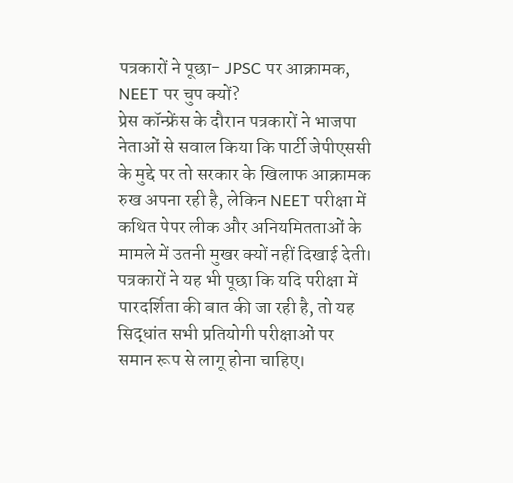पत्रकारों ने पूछा- JPSC पर आक्रामक, NEET पर चुप क्यों?
प्रेस कॉन्फ्रेंस के दौरान पत्रकारों ने भाजपा नेताओं से सवाल किया कि पार्टी जेपीएससी के मुद्दे पर तो सरकार के खिलाफ आक्रामक रुख अपना रही है, लेकिन NEET परीक्षा में कथित पेपर लीक और अनियमितताओं के मामले में उतनी मुखर क्यों नहीं दिखाई देती।
पत्रकारों ने यह भी पूछा कि यदि परीक्षा में पारदर्शिता की बात की जा रही है, तो यह सिद्धांत सभी प्रतियोगी परीक्षाओं पर समान रूप से लागू होना चाहिए।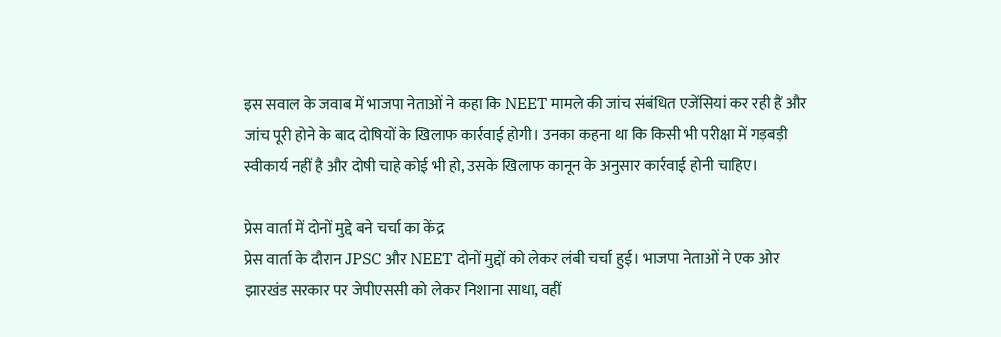इस सवाल के जवाब में भाजपा नेताओं ने कहा कि NEET मामले की जांच संबंधित एजेंसियां कर रही हैं और जांच पूरी होने के बाद दोषियों के खिलाफ कार्रवाई होगी। उनका कहना था कि किसी भी परीक्षा में गड़बड़ी स्वीकार्य नहीं है और दोषी चाहे कोई भी हो, उसके खिलाफ कानून के अनुसार कार्रवाई होनी चाहिए।

प्रेस वार्ता में दोनों मुद्दे बने चर्चा का केंद्र
प्रेस वार्ता के दौरान JPSC और NEET दोनों मुद्दों को लेकर लंबी चर्चा हुई। भाजपा नेताओं ने एक ओर झारखंड सरकार पर जेपीएससी को लेकर निशाना साधा, वहीं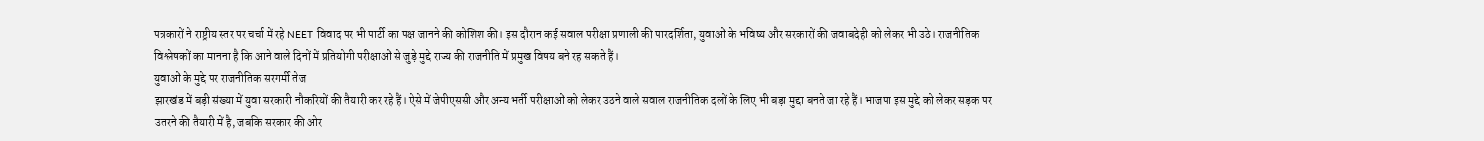पत्रकारों ने राष्ट्रीय स्तर पर चर्चा में रहे NEET विवाद पर भी पार्टी का पक्ष जानने की कोशिश की। इस दौरान कई सवाल परीक्षा प्रणाली की पारदर्शिता, युवाओं के भविष्य और सरकारों की जवाबदेही को लेकर भी उठे। राजनीतिक विश्लेषकों का मानना है कि आने वाले दिनों में प्रतियोगी परीक्षाओं से जुड़े मुद्दे राज्य की राजनीति में प्रमुख विषय बने रह सकते हैं।
युवाओं के मुद्दे पर राजनीतिक सरगर्मी तेज
झारखंड में बड़ी संख्या में युवा सरकारी नौकरियों की तैयारी कर रहे हैं। ऐसे में जेपीएससी और अन्य भर्ती परीक्षाओं को लेकर उठने वाले सवाल राजनीतिक दलों के लिए भी बड़ा मुद्दा बनते जा रहे हैं। भाजपा इस मुद्दे को लेकर सड़क पर उतरने की तैयारी में है, जबकि सरकार की ओर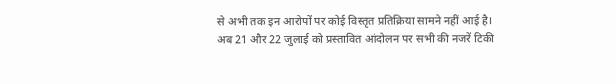से अभी तक इन आरोपों पर कोई विस्तृत प्रतिक्रिया सामने नहीं आई है।
अब 21 और 22 जुलाई को प्रस्तावित आंदोलन पर सभी की नजरें टिकी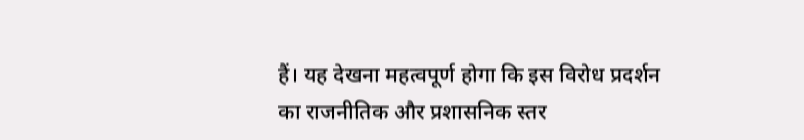हैं। यह देखना महत्वपूर्ण होगा कि इस विरोध प्रदर्शन का राजनीतिक और प्रशासनिक स्तर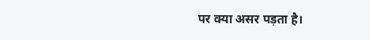पर क्या असर पड़ता है।